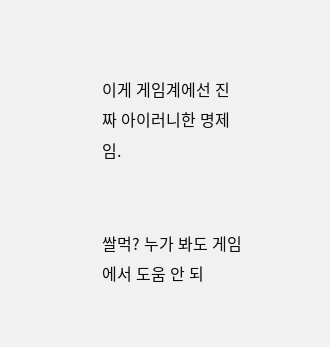이게 게임계에선 진짜 아이러니한 명제임.


쌀먹? 누가 봐도 게임에서 도움 안 되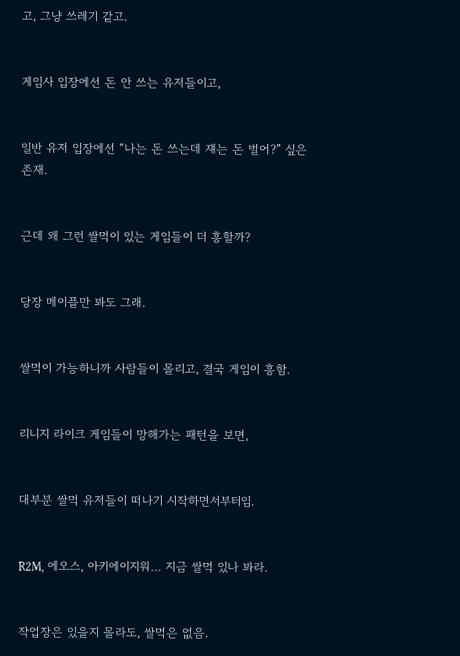고, 그냥 쓰레기 같고.


게임사 입장에선 돈 안 쓰는 유저들이고,


일반 유저 입장에선 “나는 돈 쓰는데 쟤는 돈 벌어?” 싶은 존재.


근데 왜 그런 쌀먹이 있는 게임들이 더 흥할까?


당장 메이플만 봐도 그래.


쌀먹이 가능하니까 사람들이 몰리고, 결국 게임이 흥함.


리니지 라이크 게임들이 망해가는 패턴을 보면,


대부분 쌀먹 유저들이 떠나기 시작하면서부터임.


R2M, 에오스, 아키에이지워… 지금 쌀먹 있나 봐라.


작업장은 있을지 몰라도, 쌀먹은 없음.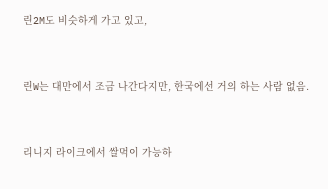린2M도 비슷하게 가고 있고,


린W는 대만에서 조금 나간다지만, 한국에선 거의 하는 사람 없음.


리니지 라이크에서 쌀먹이 가능하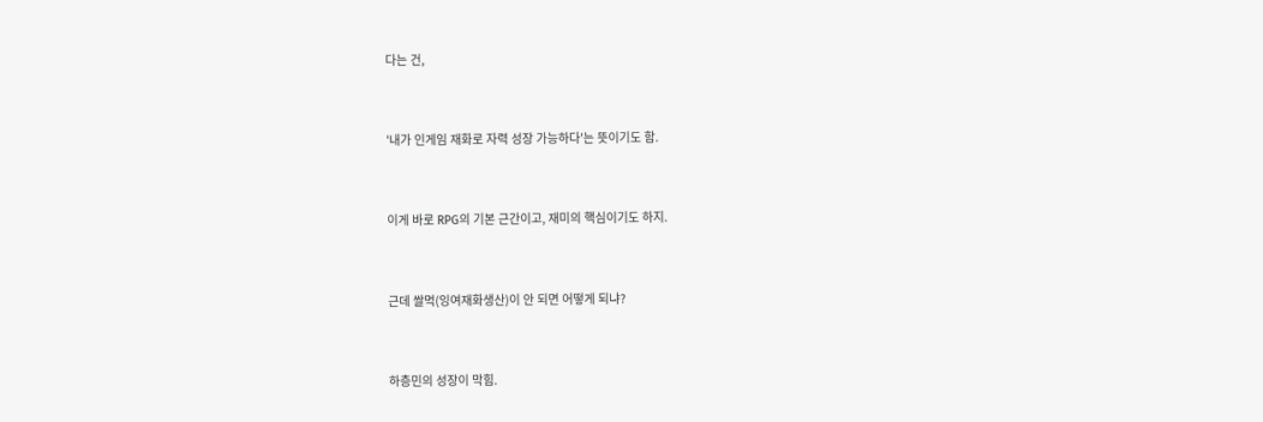다는 건,


'내가 인게임 재화로 자력 성장 가능하다'는 뜻이기도 함.


이게 바로 RPG의 기본 근간이고, 재미의 핵심이기도 하지.


근데 쌀먹(잉여재화생산)이 안 되면 어떻게 되냐?


하층민의 성장이 막힘.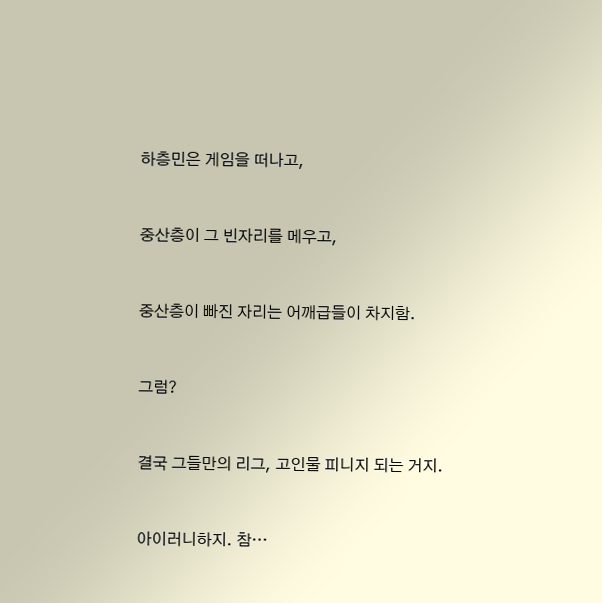하층민은 게임을 떠나고,


중산층이 그 빈자리를 메우고,


중산층이 빠진 자리는 어깨급들이 차지함.


그럼?


결국 그들만의 리그, 고인물 피니지 되는 거지.


아이러니하지. 참…